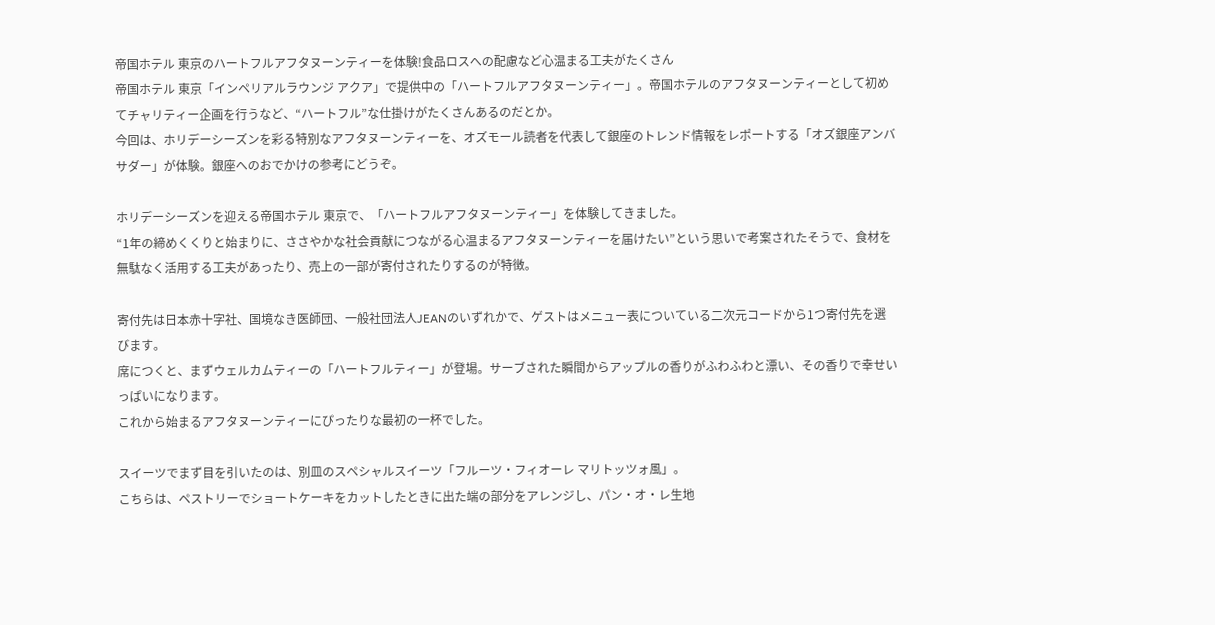帝国ホテル 東京のハートフルアフタヌーンティーを体験!食品ロスへの配慮など心温まる工夫がたくさん
帝国ホテル 東京「インペリアルラウンジ アクア」で提供中の「ハートフルアフタヌーンティー」。帝国ホテルのアフタヌーンティーとして初めてチャリティー企画を行うなど、“ハートフル”な仕掛けがたくさんあるのだとか。
今回は、ホリデーシーズンを彩る特別なアフタヌーンティーを、オズモール読者を代表して銀座のトレンド情報をレポートする「オズ銀座アンバサダー」が体験。銀座へのおでかけの参考にどうぞ。

ホリデーシーズンを迎える帝国ホテル 東京で、「ハートフルアフタヌーンティー」を体験してきました。
“1年の締めくくりと始まりに、ささやかな社会貢献につながる心温まるアフタヌーンティーを届けたい”という思いで考案されたそうで、食材を無駄なく活用する工夫があったり、売上の一部が寄付されたりするのが特徴。

寄付先は日本赤十字社、国境なき医師団、一般社団法人JEANのいずれかで、ゲストはメニュー表についている二次元コードから1つ寄付先を選びます。
席につくと、まずウェルカムティーの「ハートフルティー」が登場。サーブされた瞬間からアップルの香りがふわふわと漂い、その香りで幸せいっぱいになります。
これから始まるアフタヌーンティーにぴったりな最初の一杯でした。

スイーツでまず目を引いたのは、別皿のスペシャルスイーツ「フルーツ・フィオーレ マリトッツォ風」。
こちらは、ペストリーでショートケーキをカットしたときに出た端の部分をアレンジし、パン・オ・レ生地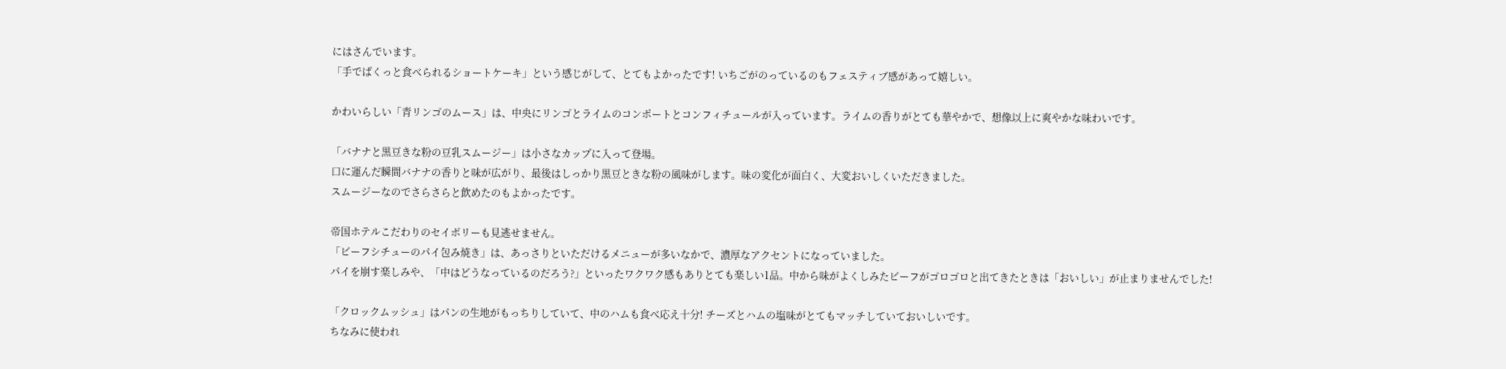にはさんでいます。
「手でぱくっと食べられるショートケーキ」という感じがして、とてもよかったです! いちごがのっているのもフェスティブ感があって嬉しい。

かわいらしい「青リンゴのムース」は、中央にリンゴとライムのコンポートとコンフィチュールが入っています。ライムの香りがとても華やかで、想像以上に爽やかな味わいです。

「バナナと黒豆きな粉の豆乳スムージー」は小さなカップに入って登場。
口に運んだ瞬間バナナの香りと味が広がり、最後はしっかり黒豆ときな粉の風味がします。味の変化が面白く、大変おいしくいただきました。
スムージーなのでさらさらと飲めたのもよかったです。

帝国ホテルこだわりのセイボリーも見逃せません。
「ビーフシチューのパイ包み焼き」は、あっさりといただけるメニューが多いなかで、濃厚なアクセントになっていました。
パイを崩す楽しみや、「中はどうなっているのだろう?」といったワクワク感もありとても楽しい1品。中から味がよくしみたビーフがゴロゴロと出てきたときは「おいしい」が止まりませんでした!

「クロックムッシュ」はパンの生地がもっちりしていて、中のハムも食べ応え十分! チーズとハムの塩味がとてもマッチしていておいしいです。
ちなみに使われ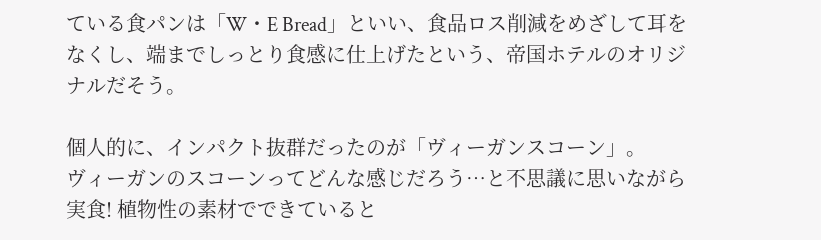ている食パンは「W・E Bread」といい、食品ロス削減をめざして耳をなくし、端までしっとり食感に仕上げたという、帝国ホテルのオリジナルだそう。

個人的に、インパクト抜群だったのが「ヴィーガンスコーン」。
ヴィーガンのスコーンってどんな感じだろう…と不思議に思いながら実食! 植物性の素材でできていると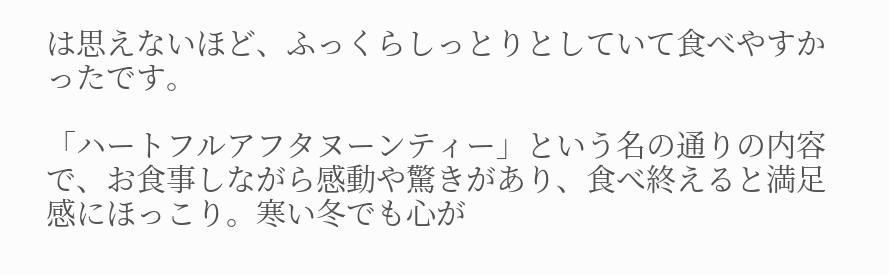は思えないほど、ふっくらしっとりとしていて食べやすかったです。

「ハートフルアフタヌーンティー」という名の通りの内容で、お食事しながら感動や驚きがあり、食べ終えると満足感にほっこり。寒い冬でも心が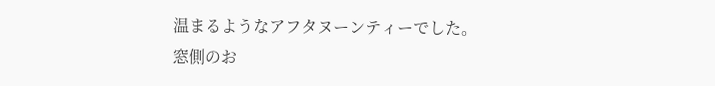温まるようなアフタヌーンティーでした。
窓側のお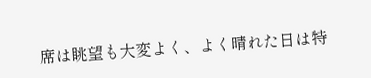席は眺望も大変よく、よく晴れた日は特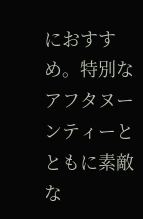におすすめ。特別なアフタヌーンティーとともに素敵な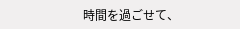時間を過ごせて、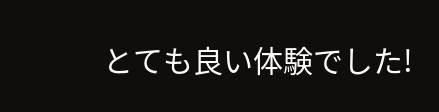とても良い体験でした!